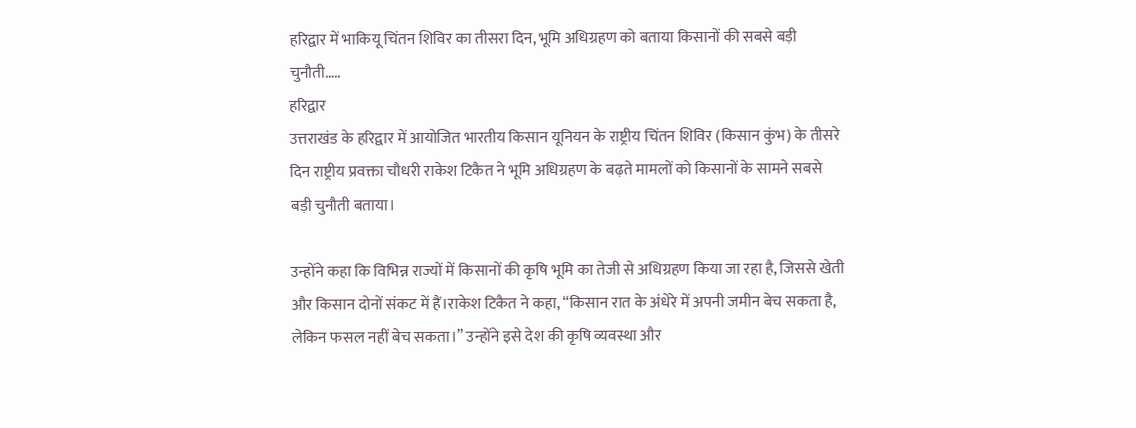हरिद्वार में भाकियू चिंतन शिविर का तीसरा दिन, भूमि अधिग्रहण को बताया किसानों की सबसे बड़ी चुनौती…..
हरिद्वार
उत्तराखंड के हरिद्वार में आयोजित भारतीय किसान यूनियन के राष्ट्रीय चिंतन शिविर (किसान कुंभ) के तीसरे दिन राष्ट्रीय प्रवक्ता चौधरी राकेश टिकैत ने भूमि अधिग्रहण के बढ़ते मामलों को किसानों के सामने सबसे बड़ी चुनौती बताया।

उन्होंने कहा कि विभिन्न राज्यों में किसानों की कृषि भूमि का तेजी से अधिग्रहण किया जा रहा है, जिससे खेती और किसान दोनों संकट में हैं।राकेश टिकैत ने कहा, “किसान रात के अंधेरे में अपनी जमीन बेच सकता है, लेकिन फसल नहीं बेच सकता।” उन्होंने इसे देश की कृषि व्यवस्था और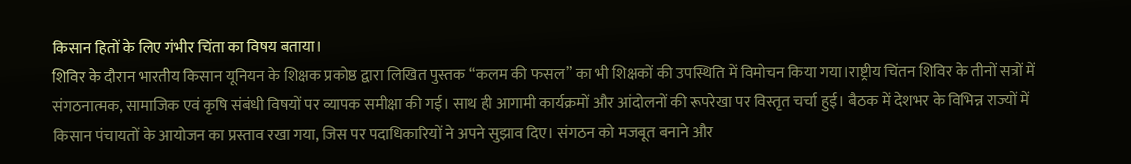किसान हितों के लिए गंभीर चिंता का विषय बताया।
शिविर के दौरान भारतीय किसान यूनियन के शिक्षक प्रकोष्ठ द्वारा लिखित पुस्तक “कलम की फसल” का भी शिक्षकों की उपस्थिति में विमोचन किया गया।राष्ट्रीय चिंतन शिविर के तीनों सत्रों में संगठनात्मक, सामाजिक एवं कृषि संबंधी विषयों पर व्यापक समीक्षा की गई। साथ ही आगामी कार्यक्रमों और आंदोलनों की रूपरेखा पर विस्तृत चर्चा हुई। बैठक में देशभर के विभिन्न राज्यों में किसान पंचायतों के आयोजन का प्रस्ताव रखा गया, जिस पर पदाधिकारियों ने अपने सुझाव दिए। संगठन को मजबूत बनाने और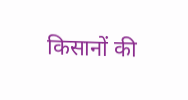किसानों की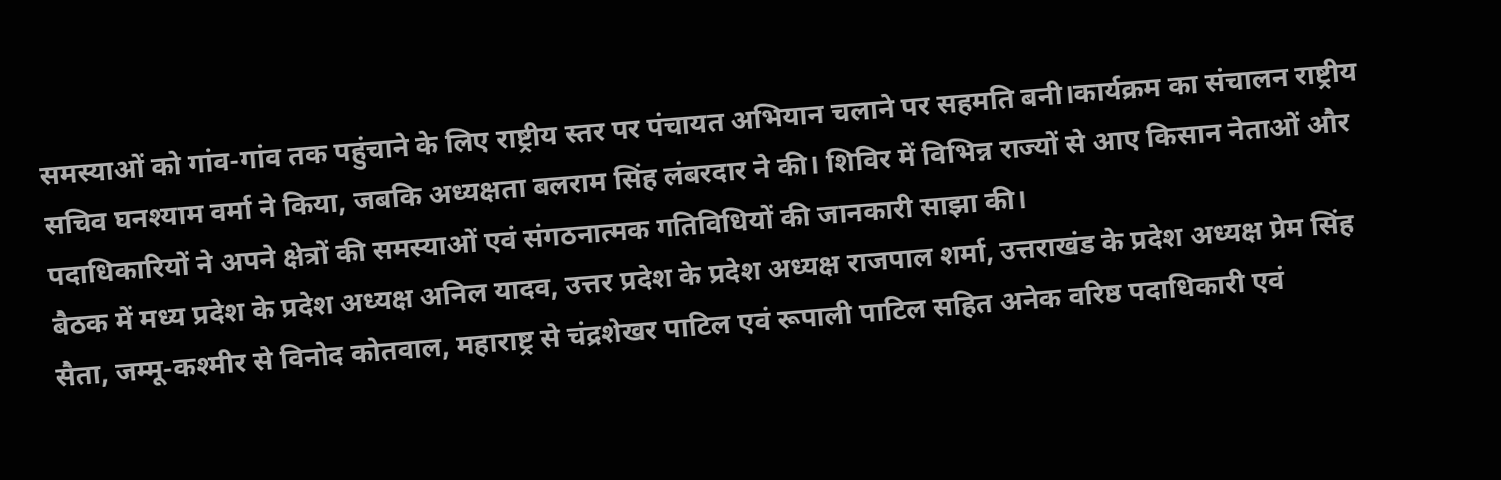समस्याओं को गांव-गांव तक पहुंचाने के लिए राष्ट्रीय स्तर पर पंचायत अभियान चलाने पर सहमति बनी।कार्यक्रम का संचालन राष्ट्रीय सचिव घनश्याम वर्मा ने किया, जबकि अध्यक्षता बलराम सिंह लंबरदार ने की। शिविर में विभिन्न राज्यों से आए किसान नेताओं और पदाधिकारियों ने अपने क्षेत्रों की समस्याओं एवं संगठनात्मक गतिविधियों की जानकारी साझा की।
बैठक में मध्य प्रदेश के प्रदेश अध्यक्ष अनिल यादव, उत्तर प्रदेश के प्रदेश अध्यक्ष राजपाल शर्मा, उत्तराखंड के प्रदेश अध्यक्ष प्रेम सिंह सैता, जम्मू-कश्मीर से विनोद कोतवाल, महाराष्ट्र से चंद्रशेखर पाटिल एवं रूपाली पाटिल सहित अनेक वरिष्ठ पदाधिकारी एवं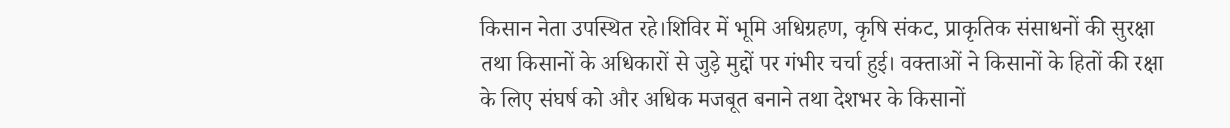किसान नेता उपस्थित रहे।शिविर में भूमि अधिग्रहण, कृषि संकट, प्राकृतिक संसाधनों की सुरक्षा तथा किसानों के अधिकारों से जुड़े मुद्दों पर गंभीर चर्चा हुई। वक्ताओं ने किसानों के हितों की रक्षा के लिए संघर्ष को और अधिक मजबूत बनाने तथा देशभर के किसानों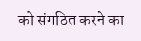को संगठित करने का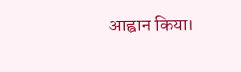आह्वान किया।